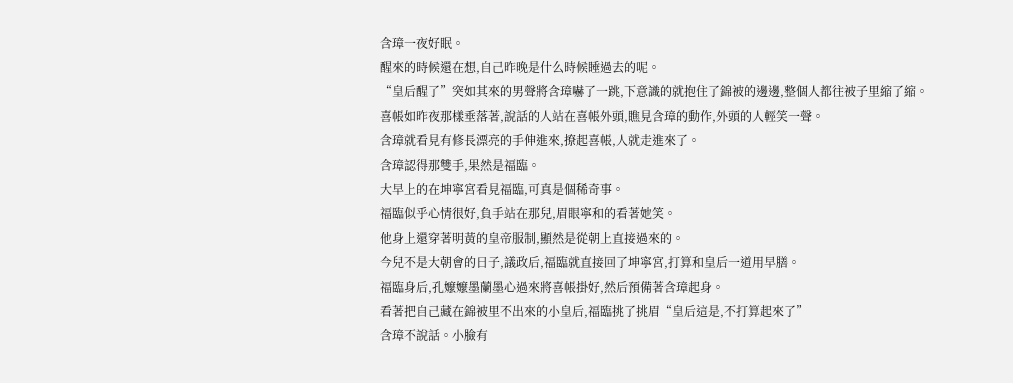含璋一夜好眠。
醒來的時候還在想,自己昨晚是什么時候睡過去的呢。
“皇后醒了”突如其來的男聲將含璋嚇了一跳,下意識的就抱住了錦被的邊邊,整個人都往被子里縮了縮。
喜帳如昨夜那樣垂落著,說話的人站在喜帳外頭,瞧見含璋的動作,外頭的人輕笑一聲。
含璋就看見有修長漂亮的手伸進來,撩起喜帳,人就走進來了。
含璋認得那雙手,果然是福臨。
大早上的在坤寧宮看見福臨,可真是個稀奇事。
福臨似乎心情很好,負手站在那兒,眉眼寧和的看著她笑。
他身上還穿著明黃的皇帝服制,顯然是從朝上直接過來的。
今兒不是大朝會的日子,議政后,福臨就直接回了坤寧宮,打算和皇后一道用早膳。
福臨身后,孔嬤嬤墨蘭墨心過來將喜帳掛好,然后預備著含璋起身。
看著把自己藏在錦被里不出來的小皇后,福臨挑了挑眉“皇后這是,不打算起來了”
含璋不說話。小臉有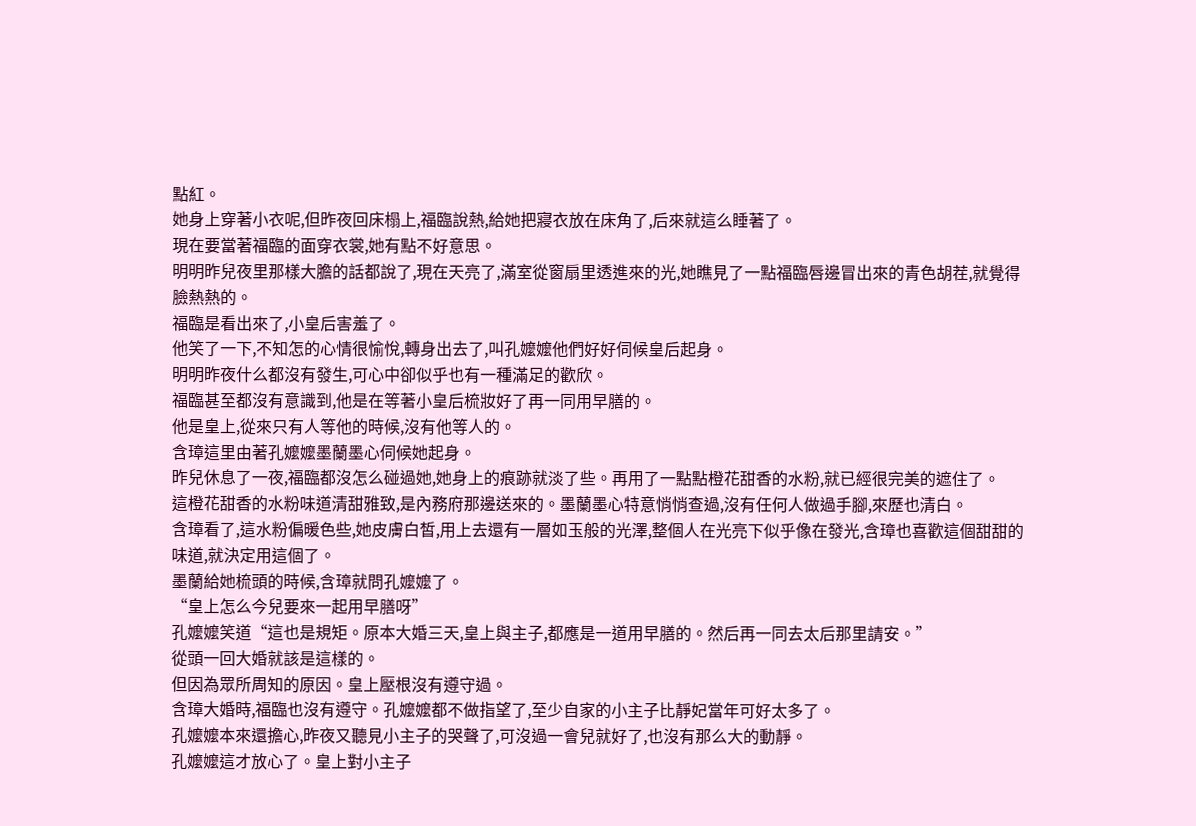點紅。
她身上穿著小衣呢,但昨夜回床榻上,福臨說熱,給她把寢衣放在床角了,后來就這么睡著了。
現在要當著福臨的面穿衣裳,她有點不好意思。
明明昨兒夜里那樣大膽的話都說了,現在天亮了,滿室從窗扇里透進來的光,她瞧見了一點福臨唇邊冒出來的青色胡茬,就覺得臉熱熱的。
福臨是看出來了,小皇后害羞了。
他笑了一下,不知怎的心情很愉悅,轉身出去了,叫孔嬤嬤他們好好伺候皇后起身。
明明昨夜什么都沒有發生,可心中卻似乎也有一種滿足的歡欣。
福臨甚至都沒有意識到,他是在等著小皇后梳妝好了再一同用早膳的。
他是皇上,從來只有人等他的時候,沒有他等人的。
含璋這里由著孔嬤嬤墨蘭墨心伺候她起身。
昨兒休息了一夜,福臨都沒怎么碰過她,她身上的痕跡就淡了些。再用了一點點橙花甜香的水粉,就已經很完美的遮住了。
這橙花甜香的水粉味道清甜雅致,是內務府那邊送來的。墨蘭墨心特意悄悄查過,沒有任何人做過手腳,來歷也清白。
含璋看了,這水粉偏暖色些,她皮膚白皙,用上去還有一層如玉般的光澤,整個人在光亮下似乎像在發光,含璋也喜歡這個甜甜的味道,就決定用這個了。
墨蘭給她梳頭的時候,含璋就問孔嬤嬤了。
“皇上怎么今兒要來一起用早膳呀”
孔嬤嬤笑道“這也是規矩。原本大婚三天,皇上與主子,都應是一道用早膳的。然后再一同去太后那里請安。”
從頭一回大婚就該是這樣的。
但因為眾所周知的原因。皇上壓根沒有遵守過。
含璋大婚時,福臨也沒有遵守。孔嬤嬤都不做指望了,至少自家的小主子比靜妃當年可好太多了。
孔嬤嬤本來還擔心,昨夜又聽見小主子的哭聲了,可沒過一會兒就好了,也沒有那么大的動靜。
孔嬤嬤這才放心了。皇上對小主子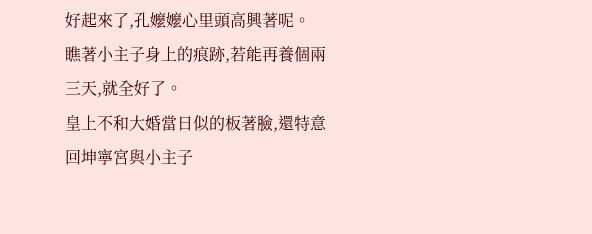好起來了,孔嬤嬤心里頭高興著呢。
瞧著小主子身上的痕跡,若能再養個兩三天,就全好了。
皇上不和大婚當日似的板著臉,還特意回坤寧宮與小主子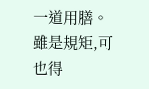一道用膳。雖是規矩,可也得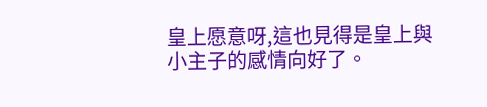皇上愿意呀,這也見得是皇上與小主子的感情向好了。